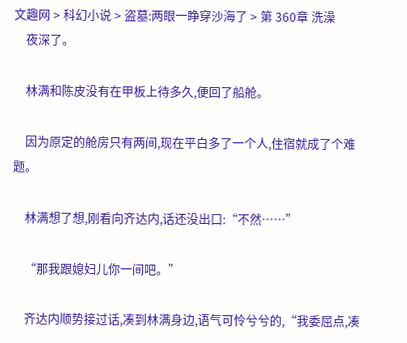文趣网 > 科幻小说 > 盗墓:两眼一睁穿沙海了 > 第 360章 洗澡
    夜深了。

    林满和陈皮没有在甲板上待多久,便回了船舱。

    因为原定的舱房只有两间,现在平白多了一个人,住宿就成了个难题。

    林满想了想,刚看向齐达内,话还没出口:“不然……”

    “那我跟媳妇儿你一间吧。”

    齐达内顺势接过话,凑到林满身边,语气可怜兮兮的,“我委屈点,凑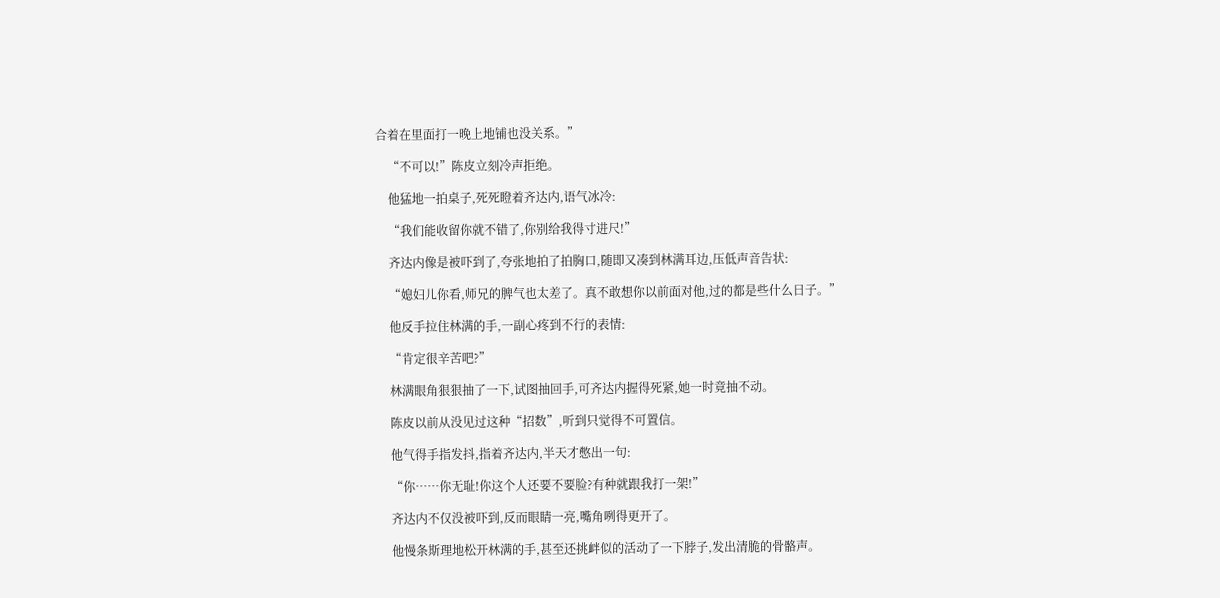合着在里面打一晚上地铺也没关系。”

    “不可以!”陈皮立刻冷声拒绝。

    他猛地一拍桌子,死死瞪着齐达内,语气冰冷:

    “我们能收留你就不错了,你别给我得寸进尺!”

    齐达内像是被吓到了,夸张地拍了拍胸口,随即又凑到林满耳边,压低声音告状:

    “媳妇儿你看,师兄的脾气也太差了。真不敢想你以前面对他,过的都是些什么日子。”

    他反手拉住林满的手,一副心疼到不行的表情:

    “肯定很辛苦吧?”

    林满眼角狠狠抽了一下,试图抽回手,可齐达内握得死紧,她一时竟抽不动。

    陈皮以前从没见过这种“招数”,听到只觉得不可置信。

    他气得手指发抖,指着齐达内,半天才憋出一句:

    “你……你无耻!你这个人还要不要脸?有种就跟我打一架!”

    齐达内不仅没被吓到,反而眼睛一亮,嘴角咧得更开了。

    他慢条斯理地松开林满的手,甚至还挑衅似的活动了一下脖子,发出清脆的骨骼声。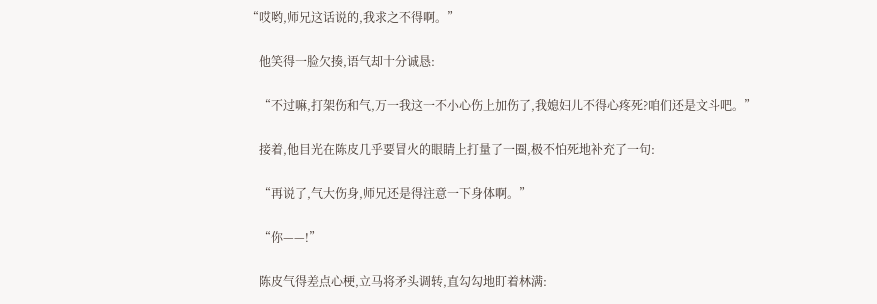“哎哟,师兄这话说的,我求之不得啊。”

    他笑得一脸欠揍,语气却十分诚恳:

    “不过嘛,打架伤和气,万一我这一不小心伤上加伤了,我媳妇儿不得心疼死?咱们还是文斗吧。”

    接着,他目光在陈皮几乎要冒火的眼睛上打量了一圈,极不怕死地补充了一句:

    “再说了,气大伤身,师兄还是得注意一下身体啊。”

    “你——!”

    陈皮气得差点心梗,立马将矛头调转,直勾勾地盯着林满: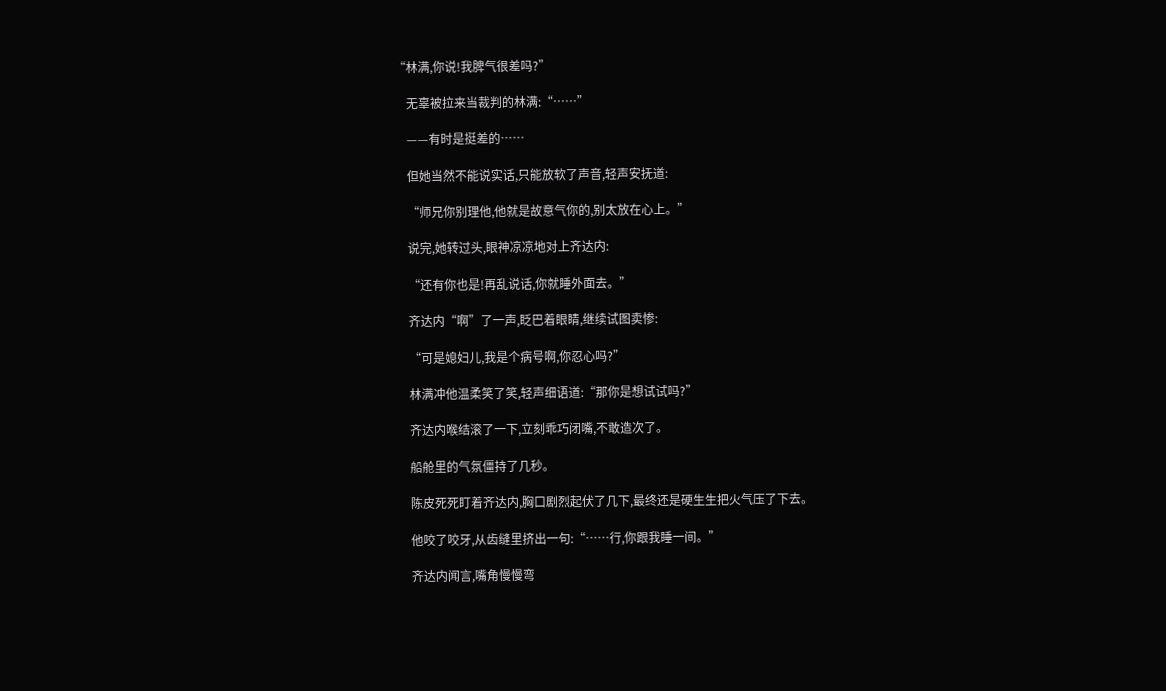“林满,你说!我脾气很差吗?”

    无辜被拉来当裁判的林满:“……”

    ——有时是挺差的……

    但她当然不能说实话,只能放软了声音,轻声安抚道:

    “师兄你别理他,他就是故意气你的,别太放在心上。”

    说完,她转过头,眼神凉凉地对上齐达内:

    “还有你也是!再乱说话,你就睡外面去。”

    齐达内“啊”了一声,眨巴着眼睛,继续试图卖惨:

    “可是媳妇儿,我是个病号啊,你忍心吗?”

    林满冲他温柔笑了笑,轻声细语道:“那你是想试试吗?”

    齐达内喉结滚了一下,立刻乖巧闭嘴,不敢造次了。

    船舱里的气氛僵持了几秒。

    陈皮死死盯着齐达内,胸口剧烈起伏了几下,最终还是硬生生把火气压了下去。

    他咬了咬牙,从齿缝里挤出一句:“……行,你跟我睡一间。”

    齐达内闻言,嘴角慢慢弯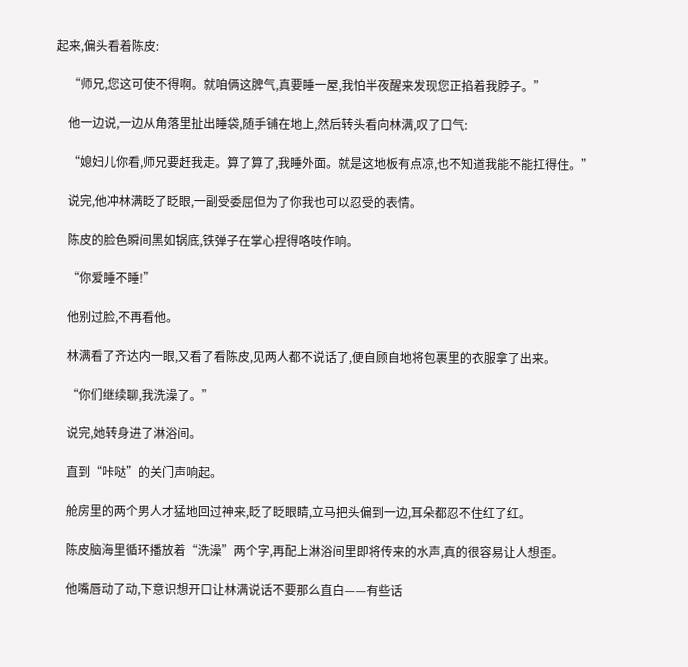起来,偏头看着陈皮:

    “师兄,您这可使不得啊。就咱俩这脾气,真要睡一屋,我怕半夜醒来发现您正掐着我脖子。”

    他一边说,一边从角落里扯出睡袋,随手铺在地上,然后转头看向林满,叹了口气:

    “媳妇儿你看,师兄要赶我走。算了算了,我睡外面。就是这地板有点凉,也不知道我能不能扛得住。”

    说完,他冲林满眨了眨眼,一副受委屈但为了你我也可以忍受的表情。

    陈皮的脸色瞬间黑如锅底,铁弹子在掌心捏得咯吱作响。

    “你爱睡不睡!”

    他别过脸,不再看他。

    林满看了齐达内一眼,又看了看陈皮,见两人都不说话了,便自顾自地将包裹里的衣服拿了出来。

    “你们继续聊,我洗澡了。”

    说完,她转身进了淋浴间。

    直到“咔哒”的关门声响起。

    舱房里的两个男人才猛地回过神来,眨了眨眼睛,立马把头偏到一边,耳朵都忍不住红了红。

    陈皮脑海里循环播放着“洗澡”两个字,再配上淋浴间里即将传来的水声,真的很容易让人想歪。

    他嘴唇动了动,下意识想开口让林满说话不要那么直白——有些话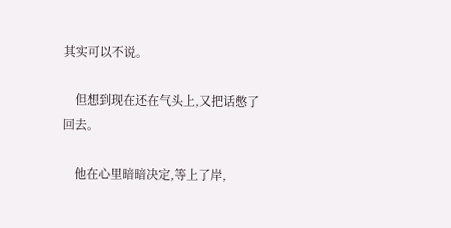其实可以不说。

    但想到现在还在气头上,又把话憋了回去。

    他在心里暗暗决定,等上了岸,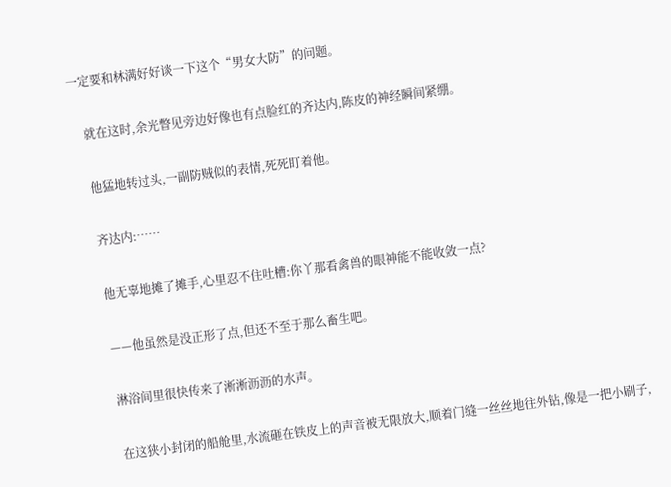一定要和林满好好谈一下这个“男女大防”的问题。

    就在这时,余光瞥见旁边好像也有点脸红的齐达内,陈皮的神经瞬间紧绷。

    他猛地转过头,一副防贼似的表情,死死盯着他。

    齐达内:……

    他无辜地摊了摊手,心里忍不住吐槽:你丫那看禽兽的眼神能不能收敛一点?

    ——他虽然是没正形了点,但还不至于那么畜生吧。

    淋浴间里很快传来了淅淅沥沥的水声。

    在这狭小封闭的船舱里,水流砸在铁皮上的声音被无限放大,顺着门缝一丝丝地往外钻,像是一把小刷子,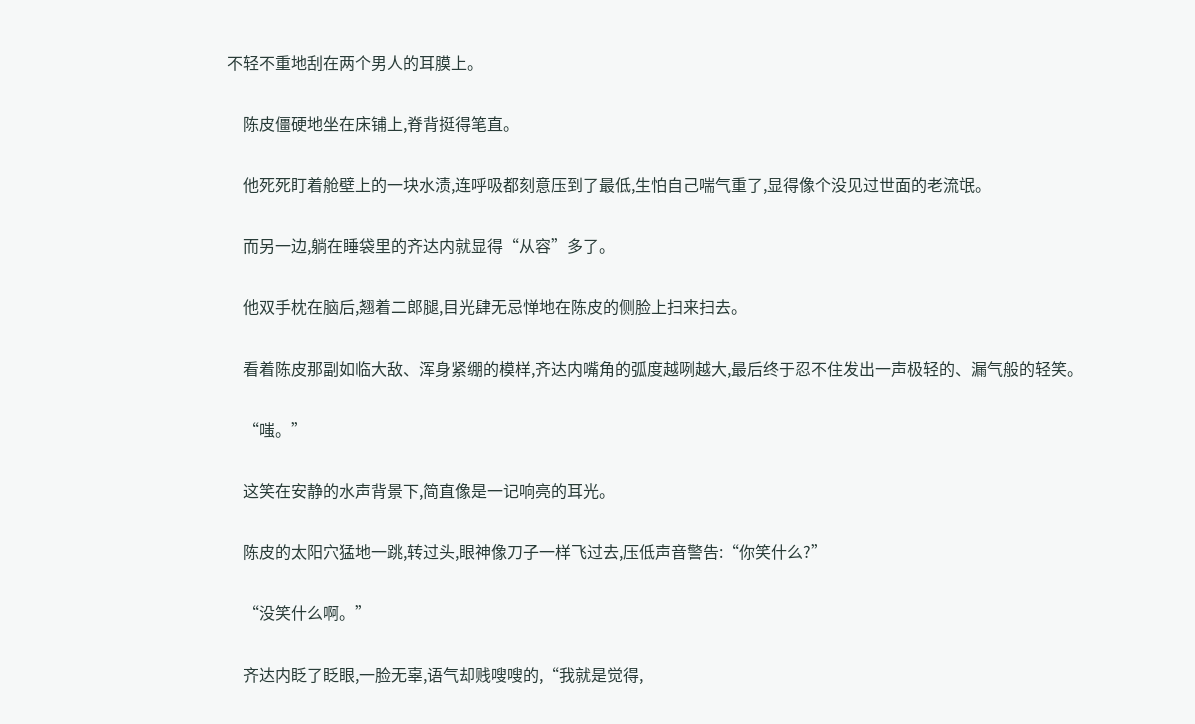不轻不重地刮在两个男人的耳膜上。

    陈皮僵硬地坐在床铺上,脊背挺得笔直。

    他死死盯着舱壁上的一块水渍,连呼吸都刻意压到了最低,生怕自己喘气重了,显得像个没见过世面的老流氓。

    而另一边,躺在睡袋里的齐达内就显得“从容”多了。

    他双手枕在脑后,翘着二郎腿,目光肆无忌惮地在陈皮的侧脸上扫来扫去。

    看着陈皮那副如临大敌、浑身紧绷的模样,齐达内嘴角的弧度越咧越大,最后终于忍不住发出一声极轻的、漏气般的轻笑。

    “嗤。”

    这笑在安静的水声背景下,简直像是一记响亮的耳光。

    陈皮的太阳穴猛地一跳,转过头,眼神像刀子一样飞过去,压低声音警告:“你笑什么?”

    “没笑什么啊。”

    齐达内眨了眨眼,一脸无辜,语气却贱嗖嗖的,“我就是觉得,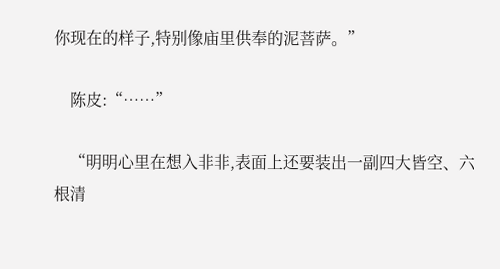你现在的样子,特别像庙里供奉的泥菩萨。”

    陈皮:“……”

    “明明心里在想入非非,表面上还要装出一副四大皆空、六根清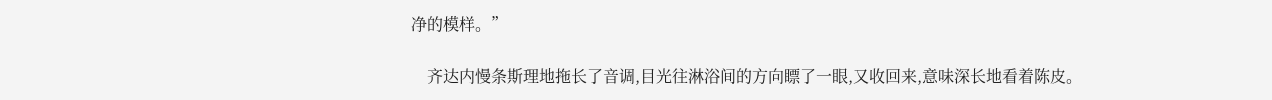净的模样。”

    齐达内慢条斯理地拖长了音调,目光往淋浴间的方向瞟了一眼,又收回来,意味深长地看着陈皮。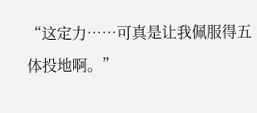“这定力……可真是让我佩服得五体投地啊。”